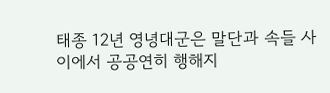태종 12년 영녕대군은 말단과 속들 사이에서 공공연히 행해지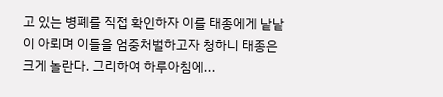고 있는 병폐를 직접 확인하자 이를 태종에게 낱낱이 아뢰며 이들을 엄중처벌하고자 청하니 태종은 크게 놀란다. 그리하여 하루아침에...